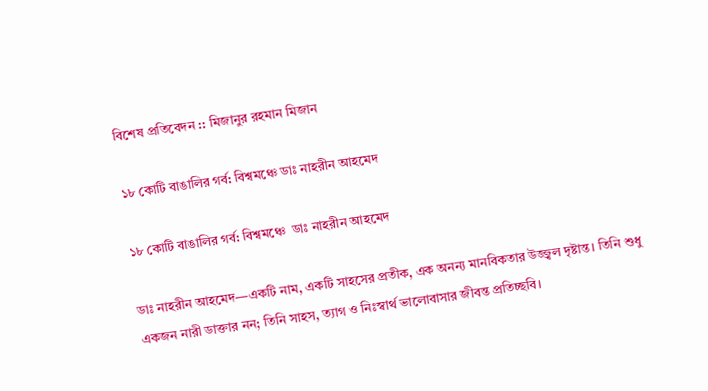বিশেষ প্রতিবেদন :: মিজানুর রহমান মিজান

১৮ কোটি বাঙালির গর্ব: বিশ্বমঞ্চে ডাঃ নাহরীন আহমেদ

১৮ কোটি বাঙালির গর্ব: বিশ্বমঞ্চে  ডাঃ নাহরীন আহমেদ

ডাঃ নাহরীন আহমেদ—একটি নাম, একটি সাহসের প্রতীক, এক অনন্য মানবিকতার উজ্জ্বল দৃষ্টান্ত। তিনি শুধু একজন নারী ডাক্তার নন; তিনি সাহস, ত্যাগ ও নিঃস্বার্থ ভালোবাসার জীবন্ত প্রতিচ্ছবি।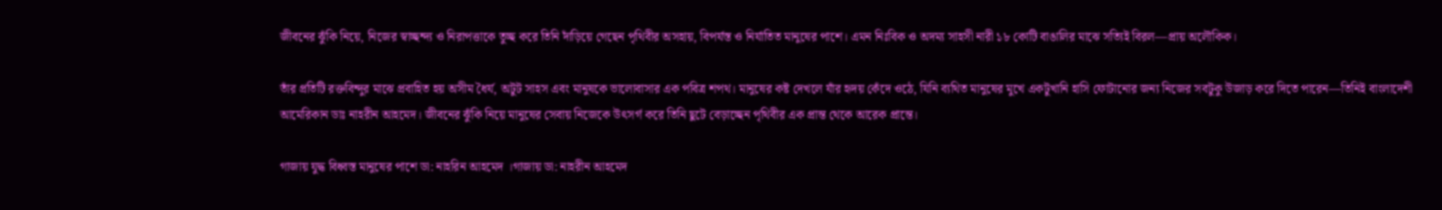জীবনের ঝুঁকি নিয়ে, নিজের স্বাচ্ছন্দ্য ও নিরাপত্তাকে তুচ্ছ করে তিনি দাঁড়িয়ে গেছেন পৃথিবীর অসহায়, বিপর্যস্ত ও নির্যাতিত মানুষের পাশে। এমন নিঃবিক ও অদম্য সাহসী নারী ১৮ কোটি বাঙালির মাঝে সত্যিই বিরল—প্রায় অলৌকিক।

তাঁর প্রতিটি রক্তবিন্দুর মাঝে প্রবাহিত হয় অসীম ধৈর্য, অটুট সাহস এবং মানুষকে ভালোবাসার এক পবিত্র শপথ। মানুষের কষ্ট দেখলে যাঁর হৃদয় কেঁদে ওঠে, যিনি ব্যথিত মানুষের মুখে একটুখানি হাসি ফোটানোর জন্য নিজের সবটুকু উজাড় করে দিতে পারেন—তিনিই বাংলাদেশী আমেরিকান ডাঃ নাহরীন আহমেদ। জীবনের ঝুঁকি নিয়ে মানুষের সেবায় নিজেকে উৎসর্গ করে তিনি ছুটে বেড়াচ্ছেন পৃথিবীর এক প্রান্ত থেকে আরেক প্রান্তে।

গাজায় যুদ্ধ বিধ্বস্ত মানুষের পাশে ডা: নাহরিন আহমেদ ।গাজায় ডা: নাহরীন আহমেদ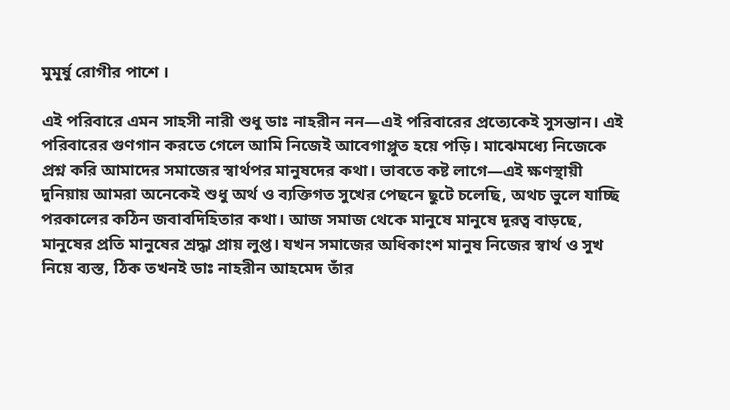মুমূর্ষু রোগীর পাশে ।

এই পরিবারে এমন সাহসী নারী শুধু ডাঃ নাহরীন নন—এই পরিবারের প্রত্যেকেই সুসন্তান। এই পরিবারের গুণগান করতে গেলে আমি নিজেই আবেগাপ্লুত হয়ে পড়ি। মাঝেমধ্যে নিজেকে প্রশ্ন করি আমাদের সমাজের স্বার্থপর মানুষদের কথা। ভাবতে কষ্ট লাগে—এই ক্ষণস্থায়ী দুনিয়ায় আমরা অনেকেই শুধু অর্থ ও ব্যক্তিগত সুখের পেছনে ছুটে চলেছি, অথচ ভুলে যাচ্ছি পরকালের কঠিন জবাবদিহিতার কথা। আজ সমাজ থেকে মানুষে মানুষে দূরত্ব বাড়ছে, মানুষের প্রতি মানুষের শ্রদ্ধা প্রায় লুপ্ত। যখন সমাজের অধিকাংশ মানুষ নিজের স্বার্থ ও সুখ নিয়ে ব্যস্ত, ঠিক তখনই ডাঃ নাহরীন আহমেদ তাঁর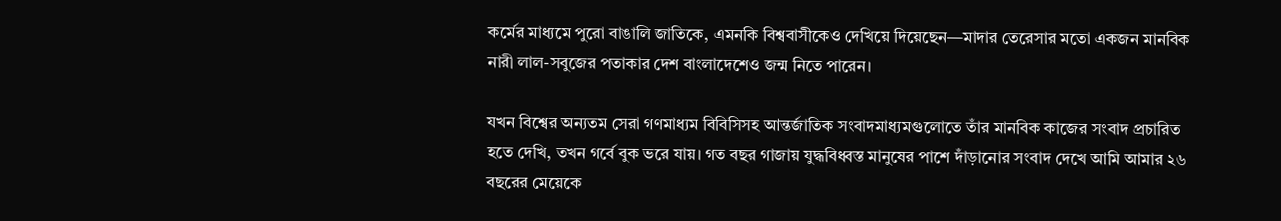কর্মের মাধ্যমে পুরো বাঙালি জাতিকে, এমনকি বিশ্ববাসীকেও দেখিয়ে দিয়েছেন—মাদার তেরেসার মতো একজন মানবিক নারী লাল-সবুজের পতাকার দেশ বাংলাদেশেও জন্ম নিতে পারেন।

যখন বিশ্বের অন্যতম সেরা গণমাধ্যম বিবিসিসহ আন্তর্জাতিক সংবাদমাধ্যমগুলোতে তাঁর মানবিক কাজের সংবাদ প্রচারিত হতে দেখি, তখন গর্বে বুক ভরে যায়। গত বছর গাজায় যুদ্ধবিধ্বস্ত মানুষের পাশে দাঁড়ানোর সংবাদ দেখে আমি আমার ২৬ বছরের মেয়েকে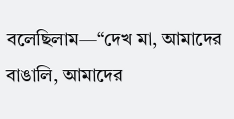বলেছিলাম—“দেখ মা, আমাদের বাঙালি, আমাদের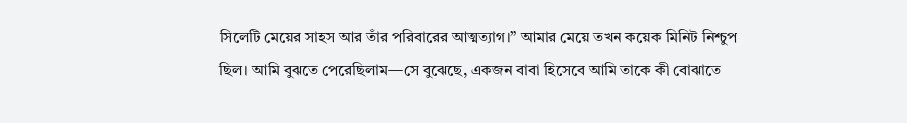সিলেটি মেয়ের সাহস আর তাঁর পরিবারের আত্মত্যাগ।” আমার মেয়ে তখন কয়েক মিনিট নিশ্চুপ ছিল। আমি বুঝতে পেরেছিলাম—সে বুঝেছে, একজন বাবা হিসেবে আমি তাকে কী বোঝাতে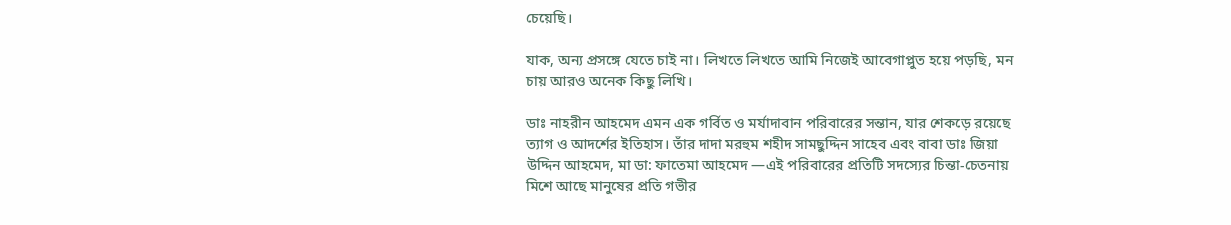চেয়েছি।

যাক, অন্য প্রসঙ্গে যেতে চাই না। লিখতে লিখতে আমি নিজেই আবেগাপ্লুত হয়ে পড়ছি, মন চায় আরও অনেক কিছু লিখি।

ডাঃ নাহরীন আহমেদ এমন এক গর্বিত ও মর্যাদাবান পরিবারের সন্তান, যার শেকড়ে রয়েছে ত্যাগ ও আদর্শের ইতিহাস। তাঁর দাদা মরহুম শহীদ সামছুদ্দিন সাহেব এবং বাবা ডাঃ জিয়া উদ্দিন আহমেদ, মা ডা: ফাতেমা আহমেদ —এই পরিবারের প্রতিটি সদস্যের চিন্তা-চেতনায় মিশে আছে মানুষের প্রতি গভীর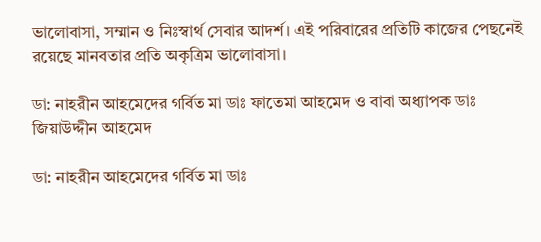ভালোবাসা, সম্মান ও নিঃস্বার্থ সেবার আদর্শ। এই পরিবারের প্রতিটি কাজের পেছনেই রয়েছে মানবতার প্রতি অকৃত্রিম ভালোবাসা।

ডা: নাহরীন আহমেদের গর্বিত মা ডাঃ ফাতেমা আহমেদ ও বাবা অধ্যাপক ডাঃ জিয়াউদ্দীন আহমেদ

ডা: নাহরীন আহমেদের গর্বিত মা ডাঃ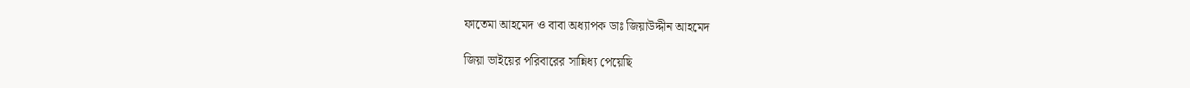ফাতেমা আহমেদ ও বাবা অধ্যাপক ডাঃ জিয়াউদ্দীন আহমেদ

জিয়া ভাইয়ের পরিবারের সান্নিধ্য পেয়েছি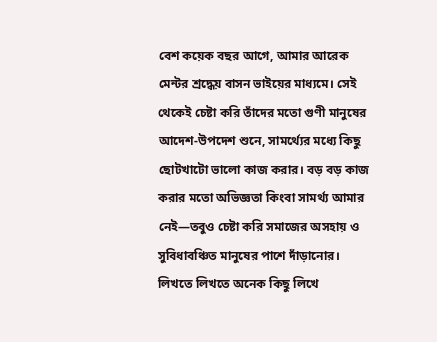বেশ কয়েক বছর আগে, আমার আরেক মেন্টর শ্রদ্ধেয় বাসন ভাইয়ের মাধ্যমে। সেই থেকেই চেষ্টা করি তাঁদের মতো গুণী মানুষের আদেশ-উপদেশ শুনে, সামর্থ্যের মধ্যে কিছু ছোটখাটো ভালো কাজ করার। বড় বড় কাজ করার মতো অভিজ্ঞতা কিংবা সামর্থ্য আমার নেই—তবুও চেষ্টা করি সমাজের অসহায় ও সুবিধাবঞ্চিত মানুষের পাশে দাঁড়ানোর। লিখতে লিখতে অনেক কিছু লিখে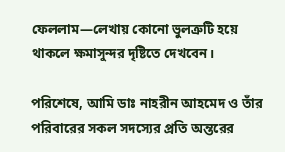ফেললাম—লেখায় কোনো ভুলত্রুটি হয়ে থাকলে ক্ষমাসুন্দর দৃষ্টিতে দেখবেন।

পরিশেষে, আমি ডাঃ নাহরীন আহমেদ ও তাঁর পরিবারের সকল সদস্যের প্রতি অন্তরের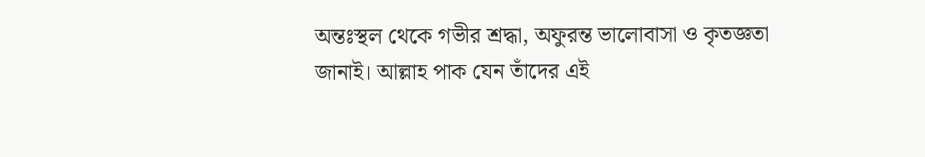অন্তঃস্থল থেকে গভীর শ্রদ্ধা, অফুরন্ত ভালোবাসা ও কৃতজ্ঞতা জানাই। আল্লাহ পাক যেন তাঁদের এই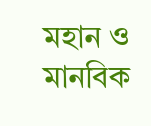মহান ও মানবিক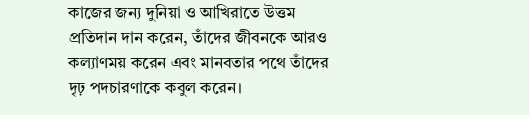কাজের জন্য দুনিয়া ও আখিরাতে উত্তম প্রতিদান দান করেন, তাঁদের জীবনকে আরও কল্যাণময় করেন এবং মানবতার পথে তাঁদের দৃঢ় পদচারণাকে কবুল করেন।